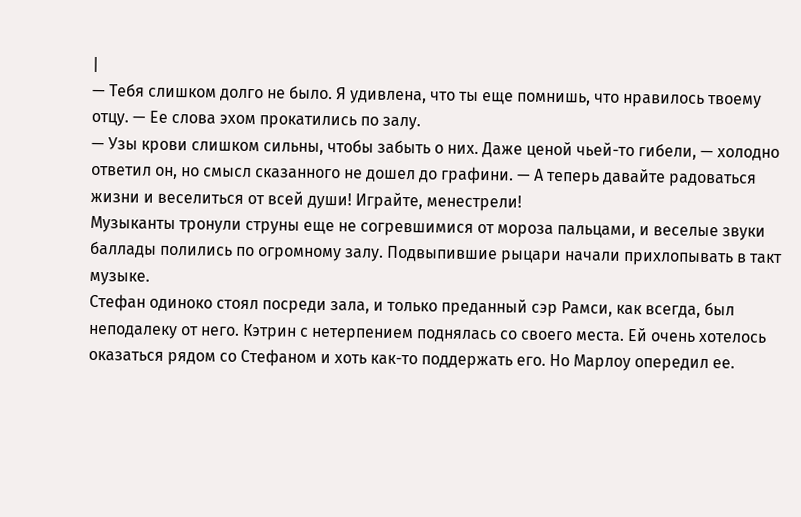|
— Тебя слишком долго не было. Я удивлена, что ты еще помнишь, что нравилось твоему отцу. — Ее слова эхом прокатились по залу.
— Узы крови слишком сильны, чтобы забыть о них. Даже ценой чьей-то гибели, — холодно ответил он, но смысл сказанного не дошел до графини. — А теперь давайте радоваться жизни и веселиться от всей души! Играйте, менестрели!
Музыканты тронули струны еще не согревшимися от мороза пальцами, и веселые звуки баллады полились по огромному залу. Подвыпившие рыцари начали прихлопывать в такт музыке.
Стефан одиноко стоял посреди зала, и только преданный сэр Рамси, как всегда, был неподалеку от него. Кэтрин с нетерпением поднялась со своего места. Ей очень хотелось оказаться рядом со Стефаном и хоть как-то поддержать его. Но Марлоу опередил ее.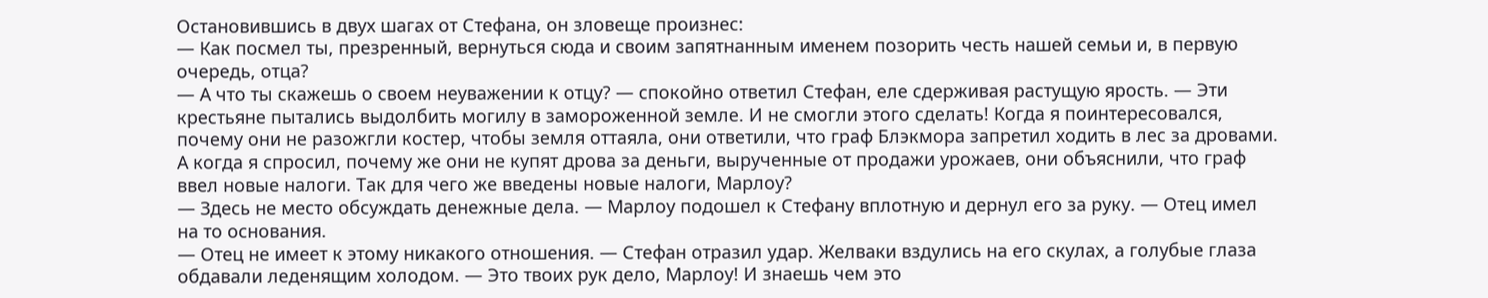Остановившись в двух шагах от Стефана, он зловеще произнес:
— Как посмел ты, презренный, вернуться сюда и своим запятнанным именем позорить честь нашей семьи и, в первую очередь, отца?
— А что ты скажешь о своем неуважении к отцу? — спокойно ответил Стефан, еле сдерживая растущую ярость. — Эти крестьяне пытались выдолбить могилу в замороженной земле. И не смогли этого сделать! Когда я поинтересовался, почему они не разожгли костер, чтобы земля оттаяла, они ответили, что граф Блэкмора запретил ходить в лес за дровами. А когда я спросил, почему же они не купят дрова за деньги, вырученные от продажи урожаев, они объяснили, что граф ввел новые налоги. Так для чего же введены новые налоги, Марлоу?
— Здесь не место обсуждать денежные дела. — Марлоу подошел к Стефану вплотную и дернул его за руку. — Отец имел на то основания.
— Отец не имеет к этому никакого отношения. — Стефан отразил удар. Желваки вздулись на его скулах, а голубые глаза обдавали леденящим холодом. — Это твоих рук дело, Марлоу! И знаешь чем это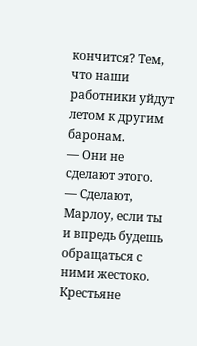кончится? Тем, что наши работники уйдут летом к другим баронам.
— Они не сделают этого.
— Сделают, Марлоу, если ты и впредь будешь обращаться с ними жестоко. Крестьяне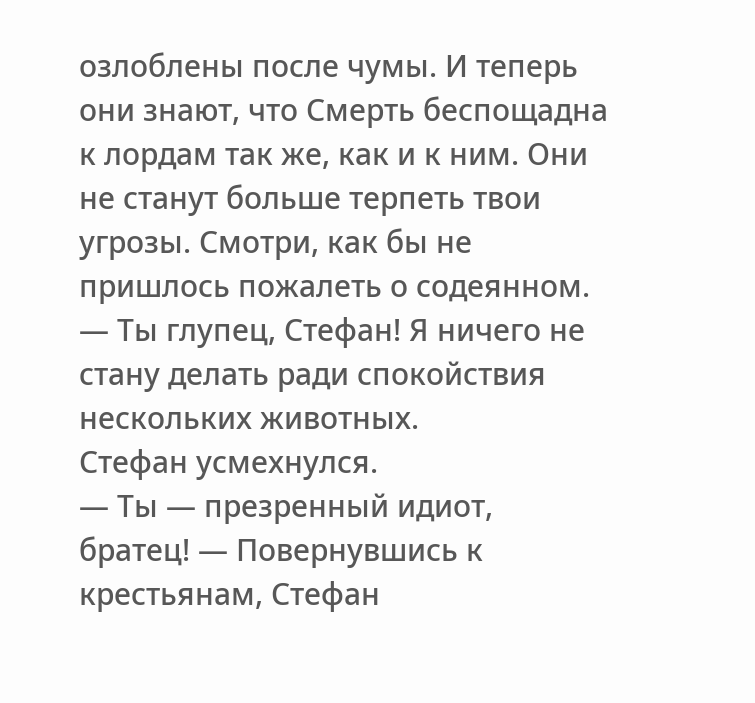озлоблены после чумы. И теперь они знают, что Смерть беспощадна к лордам так же, как и к ним. Они не станут больше терпеть твои угрозы. Смотри, как бы не пришлось пожалеть о содеянном.
— Ты глупец, Стефан! Я ничего не стану делать ради спокойствия нескольких животных.
Стефан усмехнулся.
— Ты — презренный идиот, братец! — Повернувшись к крестьянам, Стефан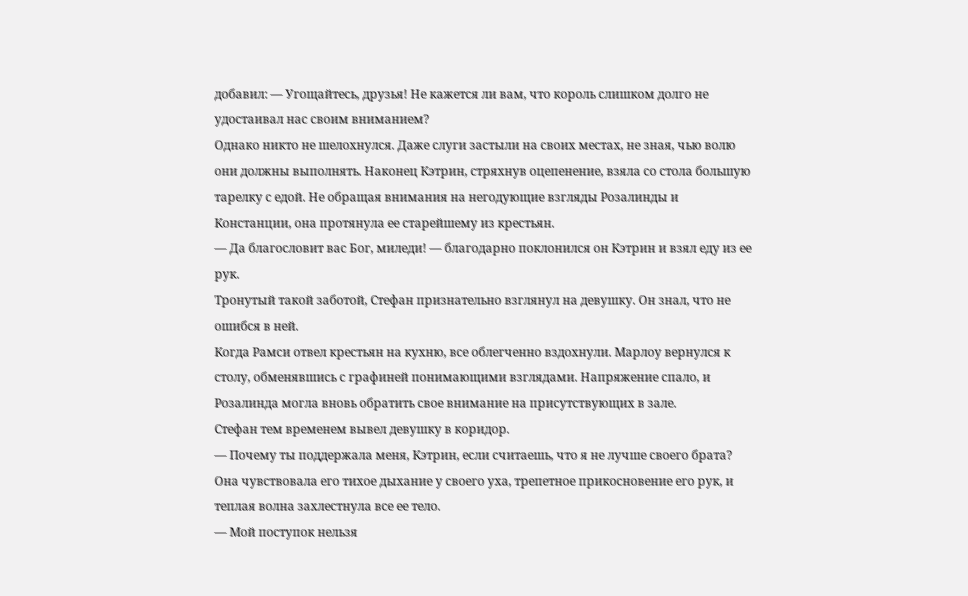добавил: — Угощайтесь, друзья! Не кажется ли вам, что король слишком долго не удостаивал нас своим вниманием?
Однако никто не шелохнулся. Даже слуги застыли на своих местах, не зная, чью волю они должны выполнять. Наконец Кэтрин, стряхнув оцепенение, взяла со стола большую тарелку с едой. Не обращая внимания на негодующие взгляды Розалинды и Констанции, она протянула ее старейшему из крестьян.
— Да благословит вас Бог, миледи! — благодарно поклонился он Кэтрин и взял еду из ее рук.
Тронутый такой заботой, Стефан признательно взглянул на девушку. Он знал, что не ошибся в ней.
Когда Рамси отвел крестьян на кухню, все облегченно вздохнули. Марлоу вернулся к столу, обменявшись с графиней понимающими взглядами. Напряжение спало, и Розалинда могла вновь обратить свое внимание на присутствующих в зале.
Стефан тем временем вывел девушку в коридор.
— Почему ты поддержала меня, Кэтрин, если считаешь, что я не лучше своего брата?
Она чувствовала его тихое дыхание у своего уха, трепетное прикосновение его рук, и теплая волна захлестнула все ее тело.
— Мой поступок нельзя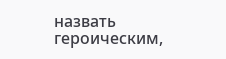назвать героическим,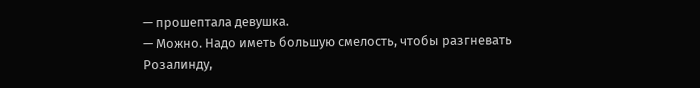— прошептала девушка.
— Можно. Надо иметь большую смелость, чтобы разгневать Розалинду,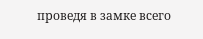проведя в замке всего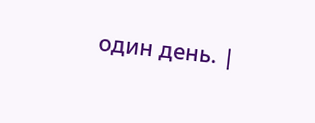один день. |